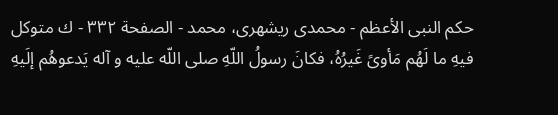حكم النبى الأعظم - محمدی ریشهری، محمد - الصفحة ٣٣٢ - ك متوكل
فيهِ ما لَهُم مَأوىً غَيرُهُ، فكانَ رسولُ اللّهِ صلى اللّه عليه و آله يَدعوهُم إلَيهِ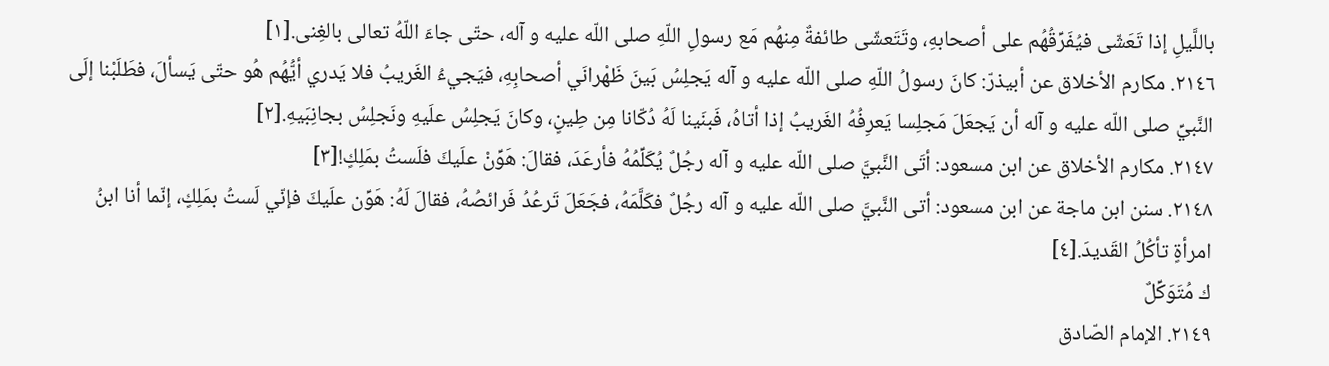باللَّيلِ إذا تَعَشّى فيُفَرِّقُهُم على أصحابهِ، وتَتَعشّى طائفةٌ مِنهُم مَع رسولِ اللّهِ صلى اللّه عليه و آله، حتّى جاءَ اللّهُ تعالى بالغِنى.[١]
٢١٤٦. مكارم الأخلاق عن أبيذرّ: كانَ رسولُ اللّهِ صلى اللّه عليه و آله يَجلِسُ بَينَ ظَهْرانَي أصحابِهِ، فيَجيءُ الغَريبُ فلا يَدري أيُّهُم هُو حتّى يَسألَ، فطَلَبْنا إلَى النَّبيِّ صلى اللّه عليه و آله أن يَجعَلَ مَجلِسا يَعرِفُهُ الغَريبُ إذا أتاهُ، فَبنَينا لَهُ دُكّانا مِن طِينٍ، وكانَ يَجلِسُ علَيهِ ونَجلِسُ بجانِبَيهِ.[٢]
٢١٤٧. مكارم الأخلاق عن ابن مسعود: أتَى النَّبيَّ صلى اللّه عليه و آله رجُلٌ يُكَلِّمُهُ فأرعَدَ، فقالَ: هَوِّنْ علَيكَ فلَستُ بمَلِكٍ![٣]
٢١٤٨. سنن ابن ماجة عن ابن مسعود: أتى النَّبيَّ صلى اللّه عليه و آله رجُلٌ فكَلَّمَهُ، فجَعَلَ تَرعُدُ فَرائصُهُ، فقالَ لَهُ: هَوِّن علَيكَ فإنّي لَستُ بمَلِكٍ، إنّما أنا ابنُ امرأةٍ تأكُلُ القَديدَ.[٤]
ك مُتَوَكِّلٌ
٢١٤٩. الإمام الصّادق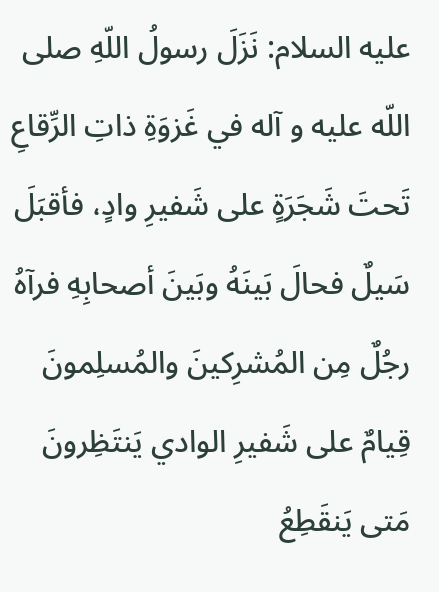عليه السلام: نَزَلَ رسولُ اللّهِ صلى اللّه عليه و آله في غَزوَةِ ذاتِ الرِّقاعِ تَحتَ شَجَرَةٍ على شَفيرِ وادٍ، فأقبَلَ سَيلٌ فحالَ بَينَهُ وبَينَ أصحابِهِ فرآهُ رجُلٌ مِن المُشرِكينَ والمُسلِمونَ قِيامٌ على شَفيرِ الوادي يَنتَظِرونَ مَتى يَنقَطِعُ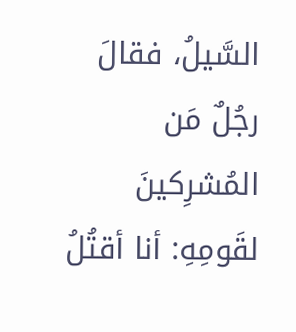السَّيلُ، فقالَ رجُلٌ مَن المُشرِكينَ لقَومِهِ: أنا أقتُلُ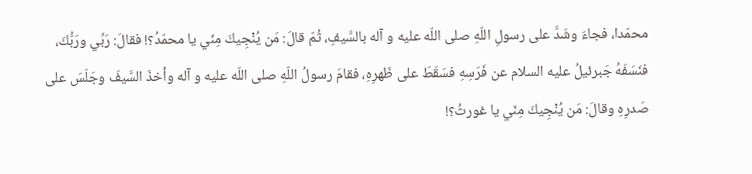محمّدا، فجاءَ وشَدَّ على رسولِ اللّهِ صلى اللّه عليه و آله بالسَّيفِ، ثُمّ قالَ: مَن يُنْجِيكَ مِنّي يا محمّدُ؟! فقالَ: رَبِّي ورَبُّكَ، فنَسَفَهُ جَبرئيلُ عليه السلام عن فَرَسِهِ فسَقَطَ على ظَهرِهِ، فقامَ رسولُ اللّهِ صلى اللّه عليه و آله وأخذَ السَّيفَ وجَلَسَ على صَدرِهِ وقالَ: مَن يُنْجِيكَ مِنّي يا غورثُ؟!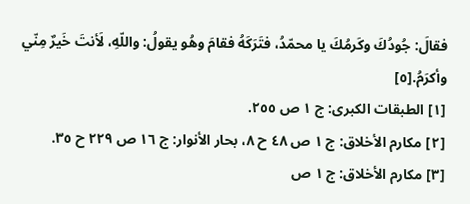فقالَ: جُودُكَ وكَرمُكَ يا محمّدُ، فتَرَكَهُ فقامَ وهُو يقولُ: واللّهِ، لَأنتَ خَيرٌ مِنّي وأكرَمُ.[٥]
[١] الطبقات الكبرى: ج ١ ص ٢٥٥.
[٢] مكارم الأخلاق: ج ١ ص ٤٨ ح ٨، بحار الأنوار: ج ١٦ ص ٢٢٩ ح ٣٥.
[٣] مكارم الأخلاق: ج ١ ص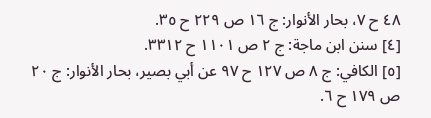٤٨ ح ٧، بحار الأنوار: ج ١٦ ص ٢٢٩ ح ٣٥.
[٤] سنن ابن ماجة: ج ٢ ص ١١٠١ ح ٣٣١٢.
[٥] الكافي: ج ٨ ص ١٢٧ ح ٩٧ عن أبي بصير، بحار الأنوار: ج ٢٠ ص ١٧٩ ح ٦.